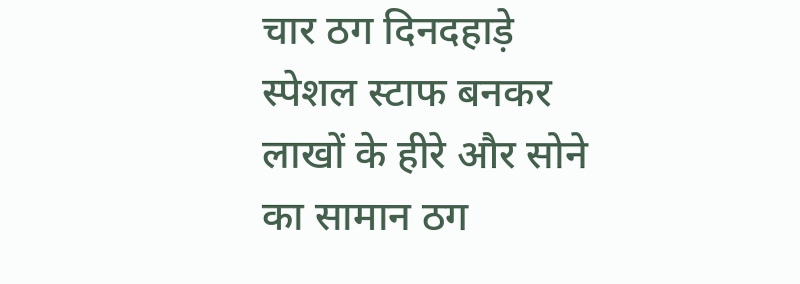चार ठग दिनदहाड़े स्पेशल स्टाफ बनकर लाखों के हीरे और सोने का सामान ठग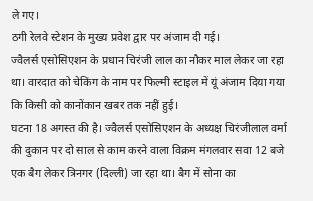ले गए।
ठगी रेलवे स्टेशन के मुख्य प्रवेश द्वार पर अंजाम दी गई।
ज्वैलर्स एसोसिएशन के प्रधान चिरंजी लाल का नौकर माल लेकर जा रहा था। वारदात को चेकिंग के नाम पर फिल्मी स्टाइल में यूं अंजाम दिया गया कि किसी को कानोंकान खबर तक नहीं हुई।
घटना 18 अगस्त की है। ज्वैलर्स एसोसिएशन के अध्यक्ष चिरंजीलाल वर्मा की दुकान पर दो साल से काम करने वाला विक्रम मंगलवार सवा 12 बजे एक बैग लेकर त्रिनगर (दिल्ली) जा रहा था। बैग में सोना का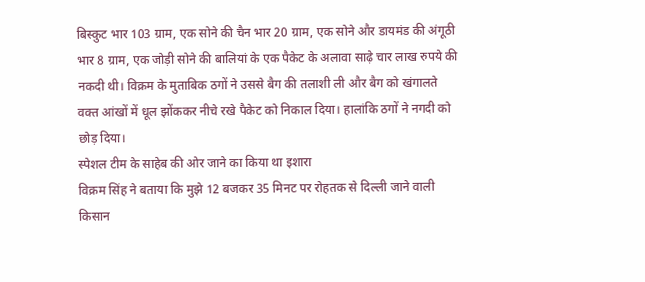बिस्कुट भार 103 ग्राम, एक सोने की चैन भार 20 ग्राम, एक सोने और डायमंड की अंगूठी भार 8 ग्राम, एक जोड़ी सोने की बालियां के एक पैकेट के अलावा साढ़े चार लाख रुपये की नकदी थी। विक्रम के मुताबिक ठगों ने उससे बैग की तलाशी ली और बैग को खंगालते वक्त आंखों में धूल झोंककर नीचे रखे पैकेट को निकाल दिया। हालांकि ठगों ने नगदी को छोड़ दिया।
स्पेशल टीम के साहेब की ओर जाने का किया था इशारा
विक्रम सिंह ने बताया कि मुझे 12 बजकर 35 मिनट पर रोहतक से दिल्ली जाने वाली किसान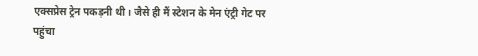एक्सप्रेस ट्रेन पकड़नी थी। जैसे ही मैं स्टेशन के मेन एंट्री गेट पर पहुंचा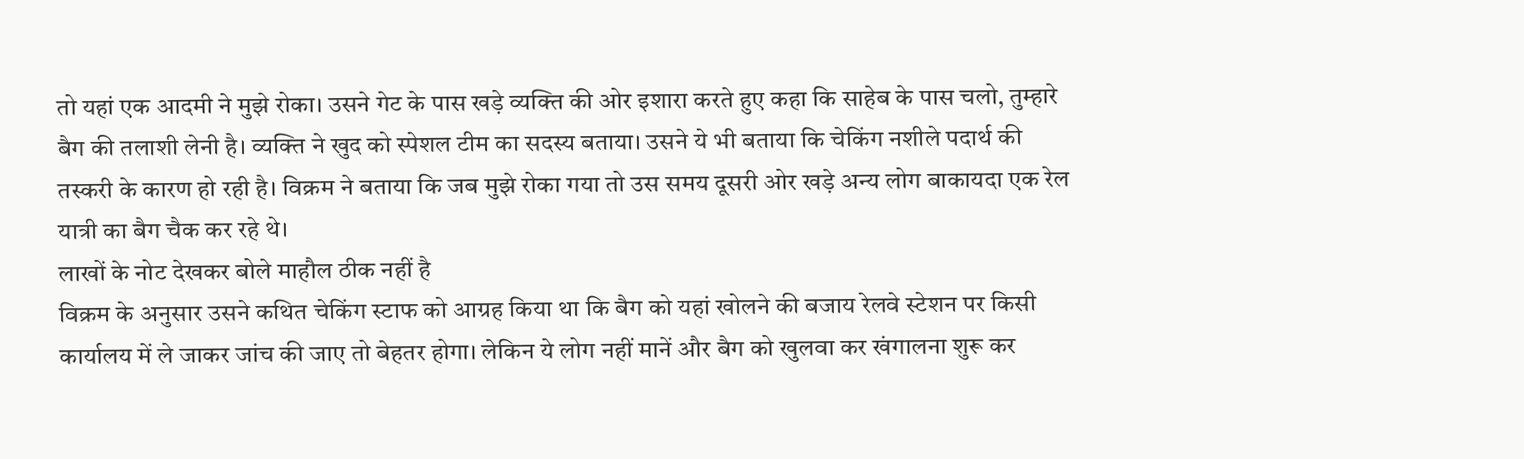तो यहां एक आदमी ने मुझे रोका। उसने गेट के पास खड़े व्यक्ति की ओर इशारा करते हुए कहा कि साहेब के पास चलो, तुम्हारे बैग की तलाशी लेनी है। व्यक्ति ने खुद को स्पेशल टीम का सदस्य बताया। उसने ये भी बताया कि चेकिंग नशीले पदार्थ की तस्करी के कारण हो रही है। विक्रम ने बताया कि जब मुझे रोका गया तो उस समय दूसरी ओर खड़े अन्य लोग बाकायदा एक रेल यात्री का बैग चैक कर रहे थे।
लाखों के नोट देखकर बोले माहौल ठीक नहीं है
विक्रम के अनुसार उसने कथित चेकिंग स्टाफ को आग्रह किया था कि बैग को यहां खोलने की बजाय रेलवे स्टेशन पर किसी कार्यालय में ले जाकर जांच की जाए तो बेहतर होगा। लेकिन ये लोग नहीं मानें और बैग को खुलवा कर खंगालना शुरू कर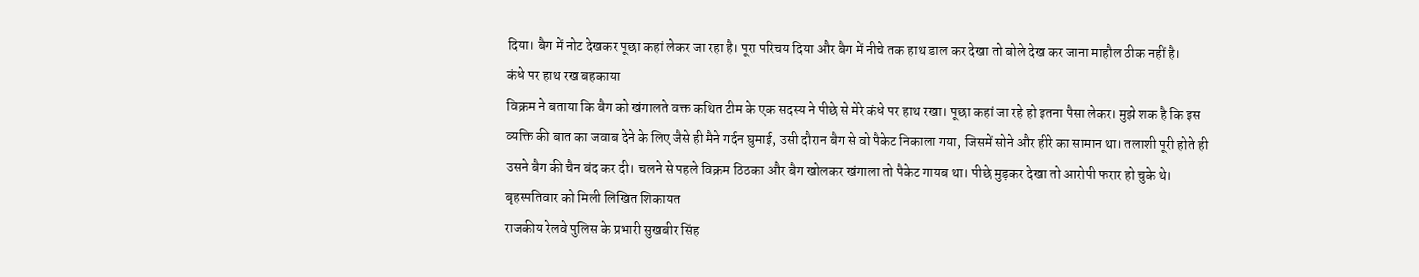दिया। बैग में नोट देखकर पूछा कहां लेकर जा रहा है। पूरा परिचय दिया और बैग में नीचे तक हाथ डाल कर देखा तो बोले देख कर जाना माहौल ठीक नहीं है।
कंधे पर हाथ रख बहकाया
विक्रम ने बताया कि बैग को खंगालते वक्त कथित टीम के एक सदस्य ने पीछे से मेरे कंधे पर हाथ रखा। पूछा कहां जा रहे हो इतना पैसा लेकर। मुझे शक है कि इस व्यक्ति की बात का जवाब देने के लिए जैसे ही मैने गर्दन घुमाई, उसी दौरान बैग से वो पैकेट निकाला गया, जिसमें सोने और हीरे का सामान था। तलाशी पूरी होते ही उसने बैग की चैन बंद कर दी। चलने से पहले विक्रम ठिठका और बैग खोलकर खंगाला तो पैकेट गायब था। पीछे मुड़कर देखा तो आरोपी फरार हो चुके थे।
बृहस्पतिवार को मिली लिखित शिकायत
राजकीय रेलवे पुलिस के प्रभारी सुखबीर सिंह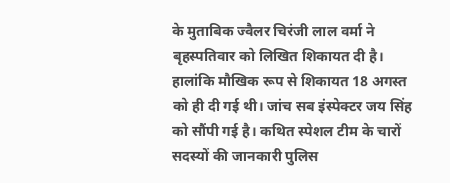के मुताबिक ज्वैलर चिरंजी लाल वर्मा ने बृहस्पतिवार को लिखित शिकायत दी है। हालांकि मौखिक रूप से शिकायत 18 अगस्त को ही दी गई थी। जांच सब इंस्पेक्टर जय सिंह को सौंपी गई है। कथित स्पेशल टीम के चारों सदस्यों की जानकारी पुलिस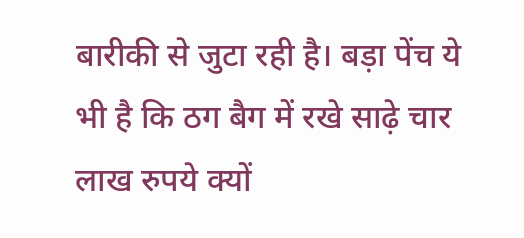बारीकी से जुटा रही है। बड़ा पेंच ये भी है कि ठग बैग में रखे साढ़े चार लाख रुपये क्यों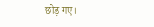छोड़ गए।